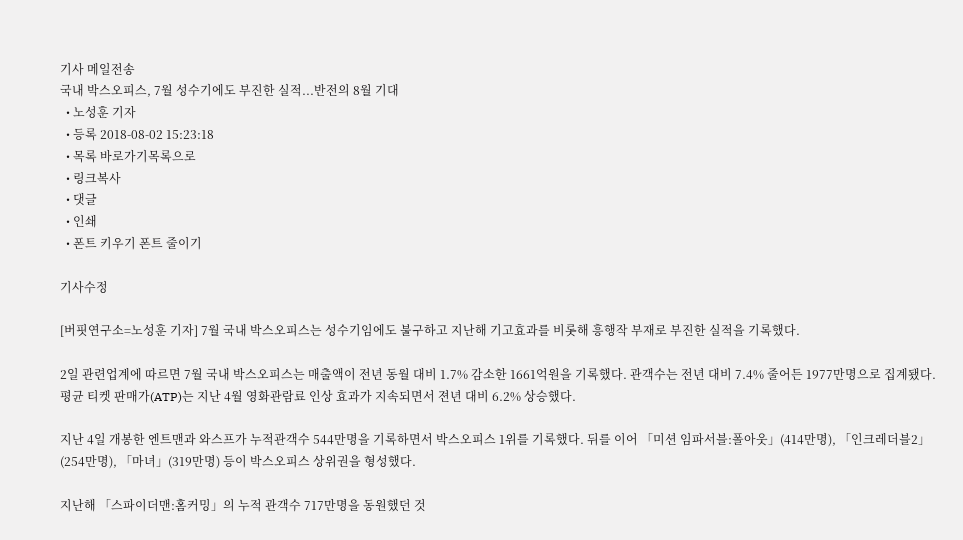기사 메일전송
국내 박스오피스, 7월 성수기에도 부진한 실적...반전의 8월 기대
  • 노성훈 기자
  • 등록 2018-08-02 15:23:18
  • 목록 바로가기목록으로
  • 링크복사
  • 댓글
  • 인쇄
  • 폰트 키우기 폰트 줄이기

기사수정

[버핏연구소=노성훈 기자] 7월 국내 박스오피스는 성수기임에도 불구하고 지난해 기고효과를 비롯해 흥행작 부재로 부진한 실적을 기록했다.

2일 관련업계에 따르면 7월 국내 박스오피스는 매출액이 전년 동월 대비 1.7% 감소한 1661억원을 기록했다. 관객수는 전년 대비 7.4% 줄어든 1977만명으로 집계됐다. 평균 티켓 판매가(ATP)는 지난 4월 영화관람료 인상 효과가 지속되면서 젼년 대비 6.2% 상승했다.

지난 4일 개봉한 엔트맨과 와스프가 누적관객수 544만명을 기록하면서 박스오피스 1위를 기록했다. 뒤를 이어 「미션 임파서블:폴아웃」(414만명), 「인크레더블2」(254만명), 「마녀」(319만명) 등이 박스오피스 상위권을 형성했다.

지난해 「스파이더맨:홈커밍」의 누적 관객수 717만명을 동원했던 것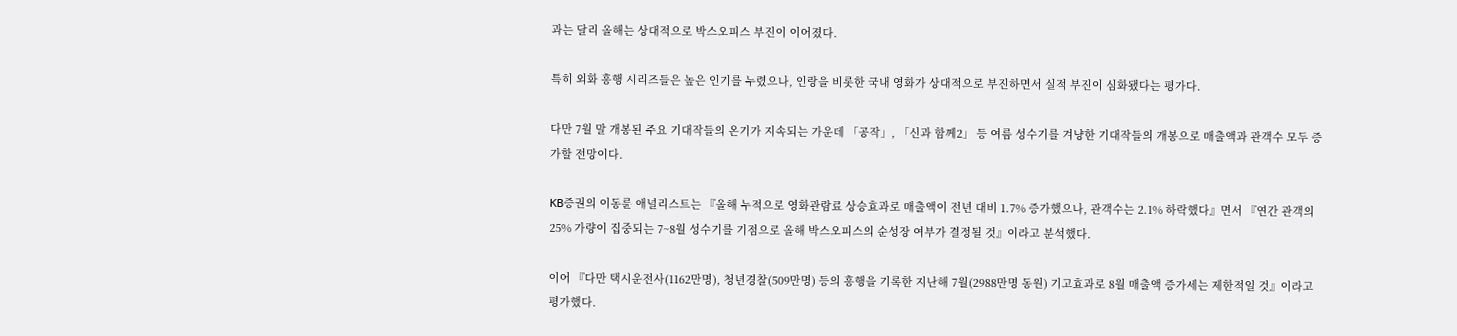과는 달리 올해는 상대적으로 박스오피스 부진이 이어졌다.

특히 외화 흥행 시리즈들은 높은 인기를 누렸으나, 인랑을 비롯한 국내 영화가 상대적으로 부진하면서 실적 부진이 심화됐다는 평가다.

다만 7월 말 개봉된 주요 기대작들의 온기가 지속되는 가운데 「공작」, 「신과 함께2」 등 여름 성수기를 겨냥한 기대작들의 개봉으로 매출액과 관객수 모두 증가할 전망이다.

KB증권의 이동륜 애널리스트는 『올해 누적으로 영화관람료 상승효과로 매출액이 전년 대비 1.7% 증가했으나, 관객수는 2.1% 하락했다』면서 『연간 관객의 25% 가량이 집중되는 7~8월 성수기를 기점으로 올해 박스오피스의 순성장 여부가 결정될 것』이라고 분석했다.

이어 『다만 택시운전사(1162만명), 청년경찰(509만명) 등의 흥행을 기록한 지난해 7월(2988만명 동원) 기고효과로 8월 매출액 증가세는 제한적일 것』이라고 평가했다.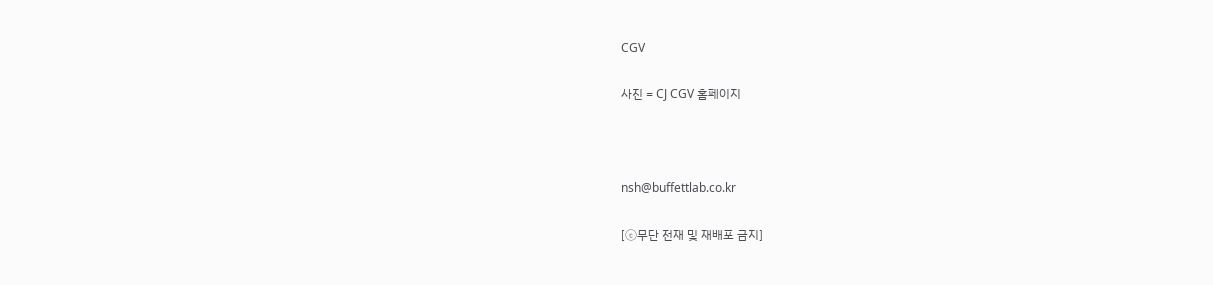CGV

사진 = CJ CGV 홈페이지



nsh@buffettlab.co.kr

[ⓒ무단 전재 및 재배포 금지]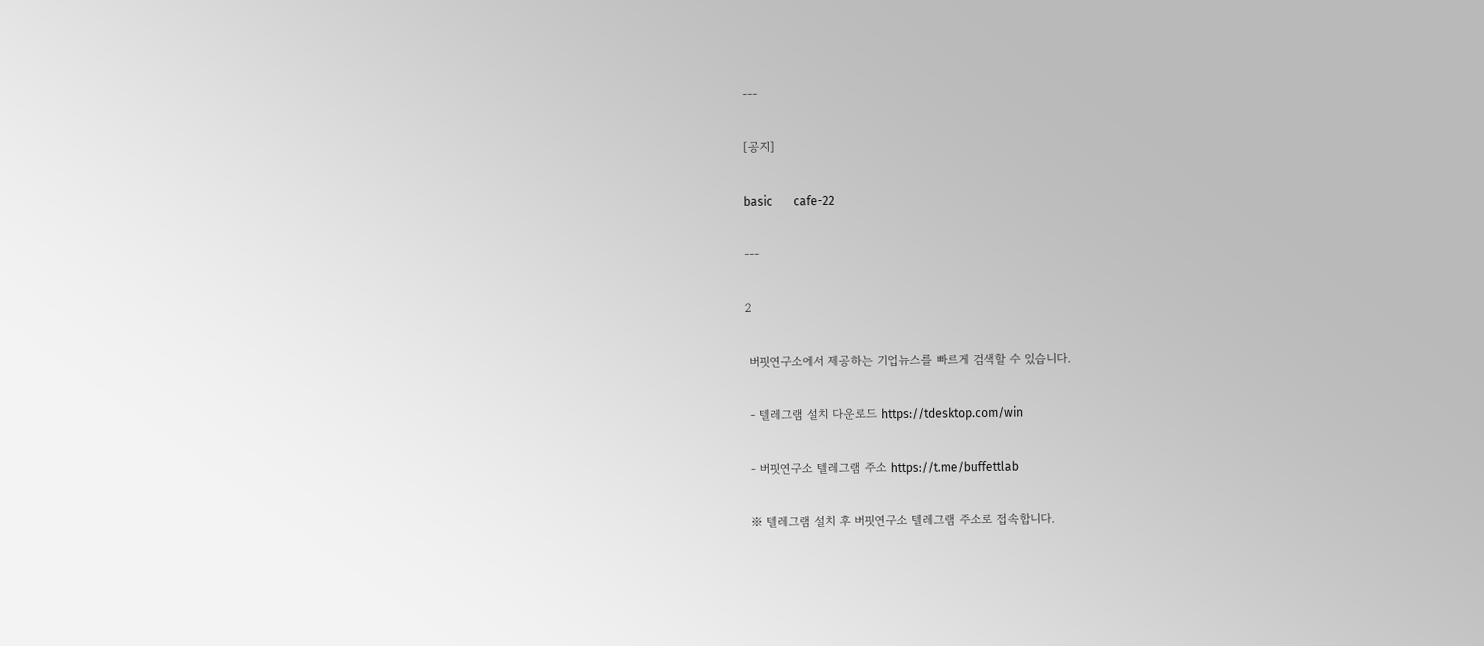---

[공지]

basic       cafe-22

---

2

 버핏연구소에서 제공하는 기업뉴스를 빠르게 검색할 수 있습니다.

 - 텔레그램 설치 다운로드 https://tdesktop.com/win

 - 버핏연구소 텔레그램 주소 https://t.me/buffettlab

 ※ 텔레그램 설치 후 버핏연구소 텔레그램 주소로 접속합니다.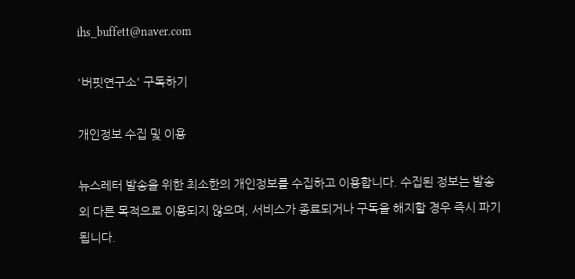ihs_buffett@naver.com

'버핏연구소' 구독하기

개인정보 수집 및 이용

뉴스레터 발송을 위한 최소한의 개인정보를 수집하고 이용합니다. 수집된 정보는 발송 외 다른 목적으로 이용되지 않으며, 서비스가 종료되거나 구독을 해지할 경우 즉시 파기됩니다.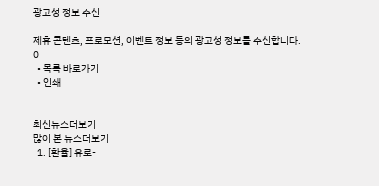광고성 정보 수신

제휴 콘텐츠, 프로모션, 이벤트 정보 등의 광고성 정보를 수신합니다.
0
  • 목록 바로가기
  • 인쇄


최신뉴스더보기
많이 본 뉴스더보기
  1. [환율] 유로-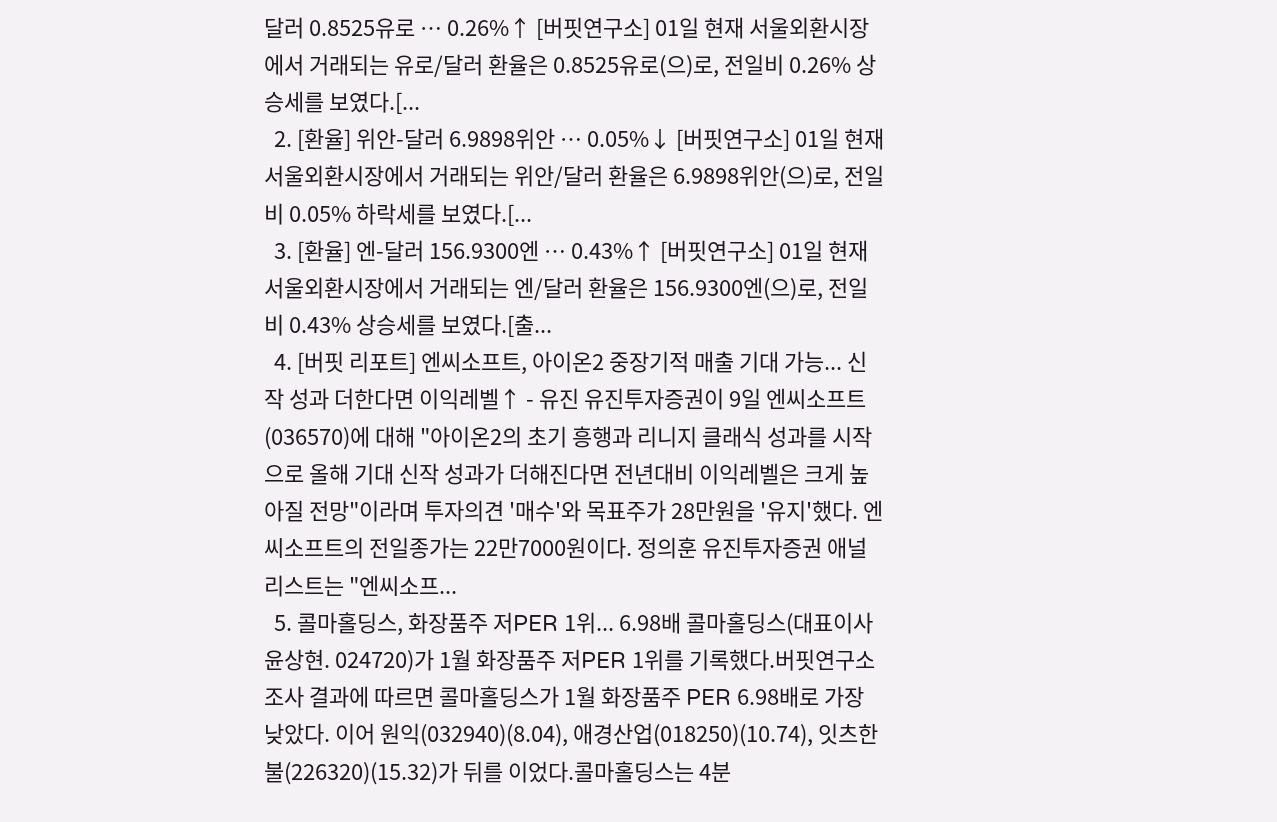달러 0.8525유로 … 0.26%↑ [버핏연구소] 01일 현재 서울외환시장에서 거래되는 유로/달러 환율은 0.8525유로(으)로, 전일비 0.26% 상승세를 보였다.[...
  2. [환율] 위안-달러 6.9898위안 … 0.05%↓ [버핏연구소] 01일 현재 서울외환시장에서 거래되는 위안/달러 환율은 6.9898위안(으)로, 전일비 0.05% 하락세를 보였다.[...
  3. [환율] 엔-달러 156.9300엔 … 0.43%↑ [버핏연구소] 01일 현재 서울외환시장에서 거래되는 엔/달러 환율은 156.9300엔(으)로, 전일비 0.43% 상승세를 보였다.[출...
  4. [버핏 리포트] 엔씨소프트, 아이온2 중장기적 매출 기대 가능... 신작 성과 더한다면 이익레벨↑ - 유진 유진투자증권이 9일 엔씨소프트(036570)에 대해 "아이온2의 초기 흥행과 리니지 클래식 성과를 시작으로 올해 기대 신작 성과가 더해진다면 전년대비 이익레벨은 크게 높아질 전망"이라며 투자의견 '매수'와 목표주가 28만원을 '유지'했다. 엔씨소프트의 전일종가는 22만7000원이다. 정의훈 유진투자증권 애널리스트는 "엔씨소프...
  5. 콜마홀딩스, 화장품주 저PER 1위... 6.98배 콜마홀딩스(대표이사 윤상현. 024720)가 1월 화장품주 저PER 1위를 기록했다.버핏연구소 조사 결과에 따르면 콜마홀딩스가 1월 화장품주 PER 6.98배로 가장 낮았다. 이어 원익(032940)(8.04), 애경산업(018250)(10.74), 잇츠한불(226320)(15.32)가 뒤를 이었다.콜마홀딩스는 4분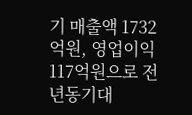기 매출액 1732억원, 영업이익 117억원으로 전년동기대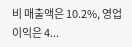비 매출액은 10.2%, 영업이익은 4...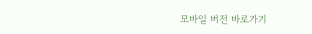모바일 버전 바로가기